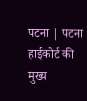पटना | पटना हाईकोर्ट की मुख्य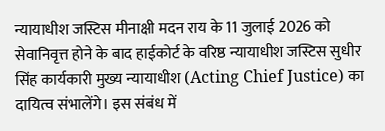न्यायाधीश जस्टिस मीनाक्षी मदन राय के 11 जुलाई 2026 को सेवानिवृत्त होने के बाद हाईकोर्ट के वरिष्ठ न्यायाधीश जस्टिस सुधीर सिंह कार्यकारी मुख्य न्यायाधीश (Acting Chief Justice) का दायित्व संभालेंगे। इस संबंध में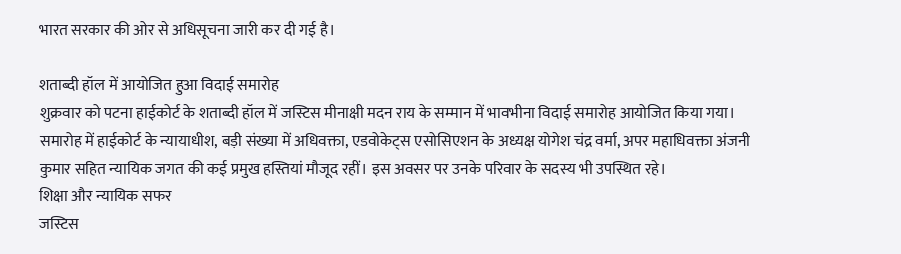भारत सरकार की ओर से अधिसूचना जारी कर दी गई है।

शताब्दी हॉल में आयोजित हुआ विदाई समारोह
शुक्रवार को पटना हाईकोर्ट के शताब्दी हॉल में जस्टिस मीनाक्षी मदन राय के सम्मान में भावभीना विदाई समारोह आयोजित किया गया।
समारोह में हाईकोर्ट के न्यायाधीश, बड़ी संख्या में अधिवक्ता, एडवोकेट्स एसोसिएशन के अध्यक्ष योगेश चंद्र वर्मा, अपर महाधिवक्ता अंजनी कुमार सहित न्यायिक जगत की कई प्रमुख हस्तियां मौजूद रहीं। इस अवसर पर उनके परिवार के सदस्य भी उपस्थित रहे।
शिक्षा और न्यायिक सफर
जस्टिस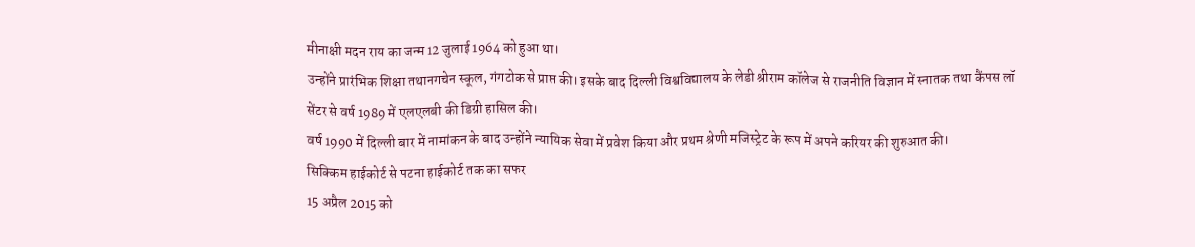मीनाक्षी मदन राय का जन्म 12 जुलाई 1964 को हुआ था।
उन्होंने प्रारंभिक शिक्षा तथानगचेन स्कूल, गंगटोक से प्राप्त की। इसके बाद दिल्ली विश्वविद्यालय के लेडी श्रीराम कॉलेज से राजनीति विज्ञान में स्नातक तथा कैंपस लॉ सेंटर से वर्ष 1989 में एलएलबी की डिग्री हासिल की।
वर्ष 1990 में दिल्ली बार में नामांकन के बाद उन्होंने न्यायिक सेवा में प्रवेश किया और प्रथम श्रेणी मजिस्ट्रेट के रूप में अपने करियर की शुरुआत की।
सिक्किम हाईकोर्ट से पटना हाईकोर्ट तक का सफर
15 अप्रैल 2015 को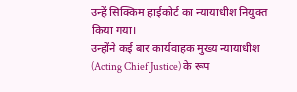उन्हें सिक्किम हाईकोर्ट का न्यायाधीश नियुक्त किया गया।
उन्होंने कई बार कार्यवाहक मुख्य न्यायाधीश (Acting Chief Justice) के रूप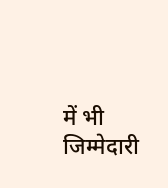में भी जिम्मेदारी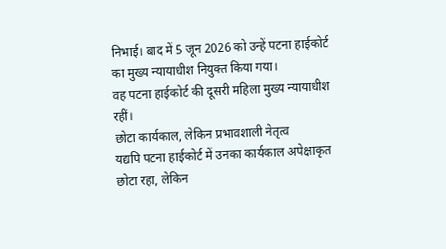निभाई। बाद में 5 जून 2026 को उन्हें पटना हाईकोर्ट का मुख्य न्यायाधीश नियुक्त किया गया।
वह पटना हाईकोर्ट की दूसरी महिला मुख्य न्यायाधीश रहीं।
छोटा कार्यकाल, लेकिन प्रभावशाली नेतृत्व
यद्यपि पटना हाईकोर्ट में उनका कार्यकाल अपेक्षाकृत छोटा रहा, लेकिन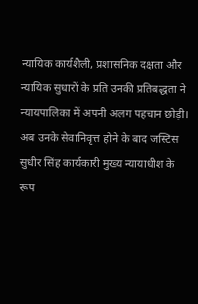न्यायिक कार्यशैली, प्रशासनिक दक्षता और न्यायिक सुधारों के प्रति उनकी प्रतिबद्धता ने न्यायपालिका में अपनी अलग पहचान छोड़ी।
अब उनके सेवानिवृत्त होने के बाद जस्टिस सुधीर सिंह कार्यकारी मुख्य न्यायाधीश के रूप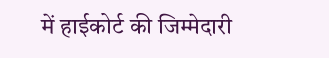में हाईकोर्ट की जिम्मेदारी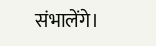संभालेंगे।